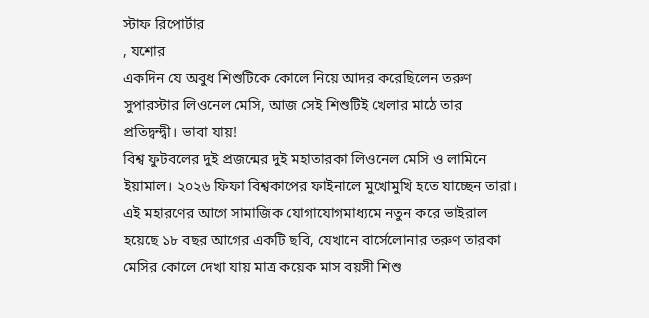স্টাফ রিপোর্টার
, যশোর
একদিন যে অবুধ শিশুটিকে কোলে নিয়ে আদর করেছিলেন তরুণ সুপারস্টার লিওনেল মেসি, আজ সেই শিশুটিই খেলার মাঠে তার প্রতিদ্বন্দ্বী। ভাবা যায়!
বিশ্ব ফুটবলের দুই প্রজন্মের দুই মহাতারকা লিওনেল মেসি ও লামিনে ইয়ামাল। ২০২৬ ফিফা বিশ্বকাপের ফাইনালে মুখোমুখি হতে যাচ্ছেন তারা। এই মহারণের আগে সামাজিক যোগাযোগমাধ্যমে নতুন করে ভাইরাল হয়েছে ১৮ বছর আগের একটি ছবি, যেখানে বার্সেলোনার তরুণ তারকা মেসির কোলে দেখা যায় মাত্র কয়েক মাস বয়সী শিশু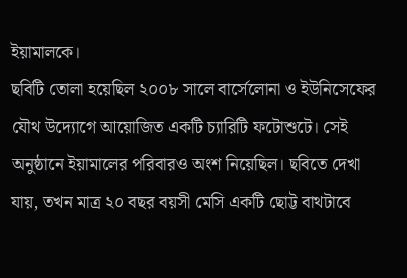ইয়ামালকে।
ছবিটি তোলা হয়েছিল ২০০৮ সালে বার্সেলোনা ও ইউনিসেফের যৌথ উদ্যোগে আয়োজিত একটি চ্যারিটি ফটোশুটে। সেই অনুষ্ঠানে ইয়ামালের পরিবারও অংশ নিয়েছিল। ছবিতে দেখা যায়, তখন মাত্র ২০ বছর বয়সী মেসি একটি ছোট্ট বাথটাবে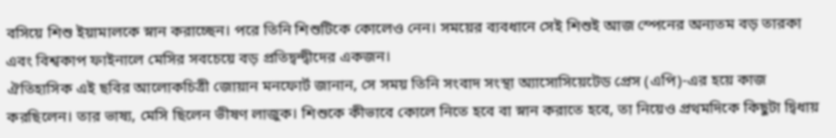বসিয়ে শিশু ইয়ামালকে স্নান করাচ্ছেন। পরে তিনি শিশুটিকে কোলেও নেন। সময়ের ব্যবধানে সেই শিশুই আজ স্পেনের অন্যতম বড় তারকা এবং বিশ্বকাপ ফাইনালে মেসির সবচেয়ে বড় প্রতিদ্বন্দ্বীদের একজন।
ঐতিহাসিক এই ছবির আলোকচিত্রী জোয়ান মনফোর্ট জানান, সে সময় তিনি সংবাদ সংস্থা অ্যাসোসিয়েটেড প্রেস (এপি)-এর হয়ে কাজ করছিলেন। তার ভাষ্য, মেসি ছিলেন ভীষণ লাজুক। শিশুকে কীভাবে কোলে নিতে হবে বা স্নান করাতে হবে, তা নিয়েও প্রথমদিকে কিছুটা দ্বিধায়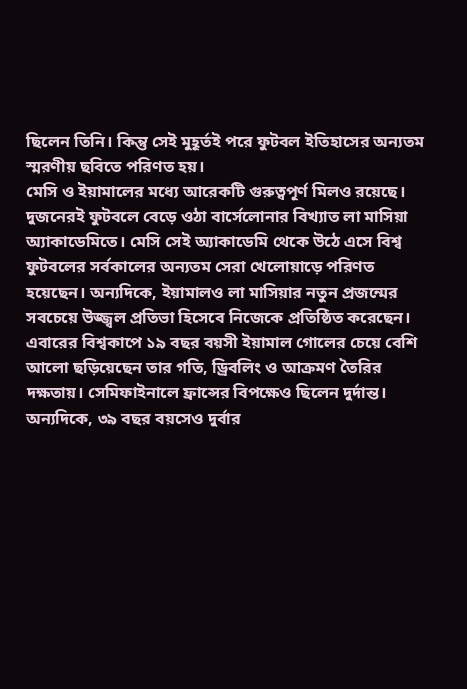ছিলেন তিনি। কিন্তু সেই মুহূর্তই পরে ফুটবল ইতিহাসের অন্যতম স্মরণীয় ছবিতে পরিণত হয়।
মেসি ও ইয়ামালের মধ্যে আরেকটি গুরুত্বপূর্ণ মিলও রয়েছে। দুজনেরই ফুটবলে বেড়ে ওঠা বার্সেলোনার বিখ্যাত লা মাসিয়া অ্যাকাডেমিতে। মেসি সেই অ্যাকাডেমি থেকে উঠে এসে বিশ্ব ফুটবলের সর্বকালের অন্যতম সেরা খেলোয়াড়ে পরিণত হয়েছেন। অন্যদিকে, ইয়ামালও লা মাসিয়ার নতুন প্রজন্মের সবচেয়ে উজ্জ্বল প্রতিভা হিসেবে নিজেকে প্রতিষ্ঠিত করেছেন।
এবারের বিশ্বকাপে ১৯ বছর বয়সী ইয়ামাল গোলের চেয়ে বেশি আলো ছড়িয়েছেন তার গতি, ড্রিবলিং ও আক্রমণ তৈরির দক্ষতায়। সেমিফাইনালে ফ্রান্সের বিপক্ষেও ছিলেন দুর্দান্ত।
অন্যদিকে, ৩৯ বছর বয়সেও দুর্বার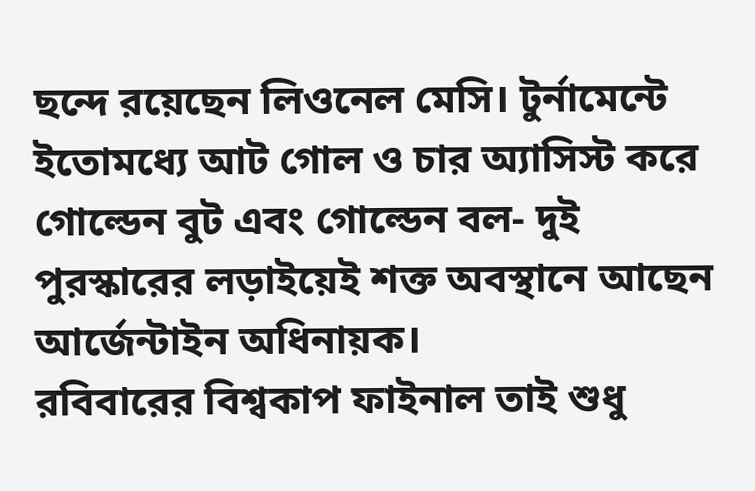ছন্দে রয়েছেন লিওনেল মেসি। টুর্নামেন্টে ইতোমধ্যে আট গোল ও চার অ্যাসিস্ট করে গোল্ডেন বুট এবং গোল্ডেন বল- দুই পুরস্কারের লড়াইয়েই শক্ত অবস্থানে আছেন আর্জেন্টাইন অধিনায়ক।
রবিবারের বিশ্বকাপ ফাইনাল তাই শুধু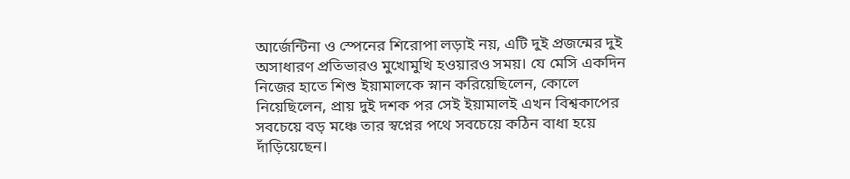আর্জেন্টিনা ও স্পেনের শিরোপা লড়াই নয়, এটি দুই প্রজন্মের দুই অসাধারণ প্রতিভারও মুখোমুখি হওয়ারও সময়। যে মেসি একদিন নিজের হাতে শিশু ইয়ামালকে স্নান করিয়েছিলেন, কোলে নিয়েছিলেন, প্রায় দুই দশক পর সেই ইয়ামালই এখন বিশ্বকাপের সবচেয়ে বড় মঞ্চে তার স্বপ্নের পথে সবচেয়ে কঠিন বাধা হয়ে দাঁড়িয়েছেন।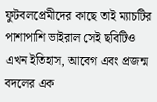ফুটবলপ্রেমীদের কাছে তাই ম্যাচটির পাশাপাশি ভাইরাল সেই ছবিটিও এখন ইতিহাস, আবেগ এবং প্রজন্ম বদলের এক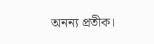অনন্য প্রতীক।